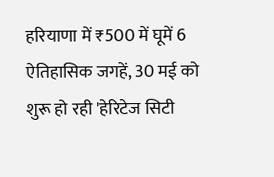हरियाणा में ₹500 में घूमें 6 ऐतिहासिक जगहें, 30 मई को शुरू हो रही 'हेरिटेज सिटी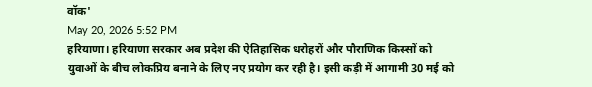वॉक'
May 20, 2026 5:52 PM
हरियाणा। हरियाणा सरकार अब प्रदेश की ऐतिहासिक धरोहरों और पौराणिक किस्सों को युवाओं के बीच लोकप्रिय बनाने के लिए नए प्रयोग कर रही है। इसी कड़ी में आगामी 30 मई को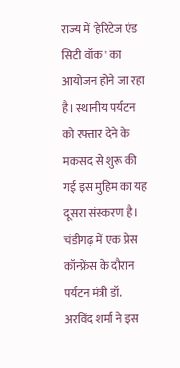राज्य में 'हेरिटेज एंड सिटी वॉक' का आयोजन होने जा रहा है। स्थानीय पर्यटन को रफ्तार देने के मकसद से शुरू की गई इस मुहिम का यह दूसरा संस्करण है। चंडीगढ़ में एक प्रेस कॉन्फ्रेंस के दौरान पर्यटन मंत्री डॉ. अरविंद शर्मा ने इस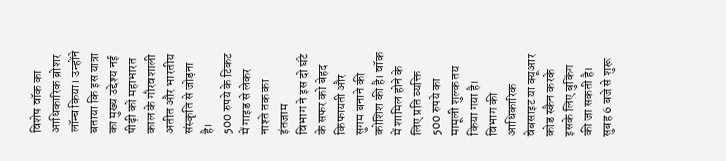विशेष वॉक का आधिकारिक ब्रोशर लॉन्च किया। उन्होंने बताया कि इस यात्रा का मुख्य उद्देश्य नई पीढ़ी को महाभारत काल के गौरवशाली अतीत और भारतीय संस्कृति से जोड़ना है।
500 रुपये के टिकट में गाइड से लेकर नाश्ते तक का इंतजाम
विभाग ने इस दो घंटे के सफर को बेहद किफायती और सुगम बनाने की कोशिश की है। वॉक में शामिल होने के लिए प्रति व्यक्ति 500 रुपये का मामूली शुल्क तय किया गया है। विभाग की आधिकारिक वेबसाइट या क्यूआर कोड स्कैन करके इसके लिए बुकिंग की जा सकती है। सुबह 6 बजे से शुरू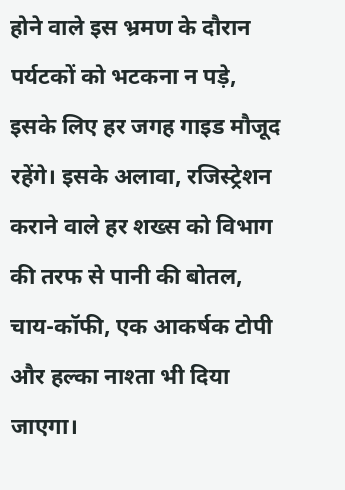होने वाले इस भ्रमण के दौरान पर्यटकों को भटकना न पड़े, इसके लिए हर जगह गाइड मौजूद रहेंगे। इसके अलावा, रजिस्ट्रेशन कराने वाले हर शख्स को विभाग की तरफ से पानी की बोतल, चाय-कॉफी, एक आकर्षक टोपी और हल्का नाश्ता भी दिया जाएगा।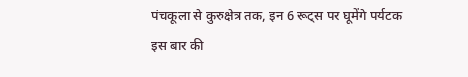पंचकूला से कुरुक्षेत्र तक, इन 6 रूट्स पर घूमेंगे पर्यटक
इस बार की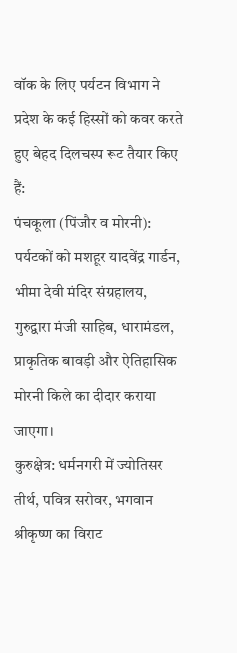वॉक के लिए पर्यटन विभाग ने प्रदेश के कई हिस्सों को कवर करते हुए बेहद दिलचस्प रूट तैयार किए हैं:
पंचकूला (पिंजौर व मोरनी): पर्यटकों को मशहूर यादवेंद्र गार्डन, भीमा देवी मंदिर संग्रहालय, गुरुद्वारा मंजी साहिब, धारामंडल, प्राकृतिक बावड़ी और ऐतिहासिक मोरनी किले का दीदार कराया जाएगा।
कुरुक्षेत्र: धर्मनगरी में ज्योतिसर तीर्थ, पवित्र सरोवर, भगवान श्रीकृष्ण का विराट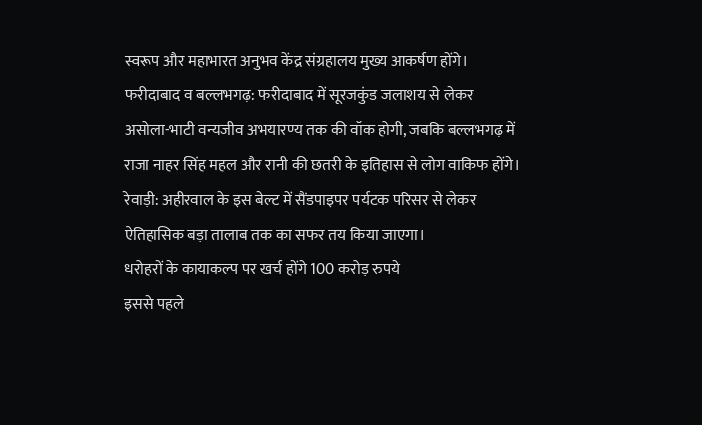स्वरूप और महाभारत अनुभव केंद्र संग्रहालय मुख्य आकर्षण होंगे।
फरीदाबाद व बल्लभगढ़: फरीदाबाद में सूरजकुंड जलाशय से लेकर असोला-भाटी वन्यजीव अभयारण्य तक की वॉक होगी, जबकि बल्लभगढ़ में राजा नाहर सिंह महल और रानी की छतरी के इतिहास से लोग वाकिफ होंगे।
रेवाड़ी: अहीरवाल के इस बेल्ट में सैंडपाइपर पर्यटक परिसर से लेकर ऐतिहासिक बड़ा तालाब तक का सफर तय किया जाएगा।
धरोहरों के कायाकल्प पर खर्च होंगे 100 करोड़ रुपये
इससे पहले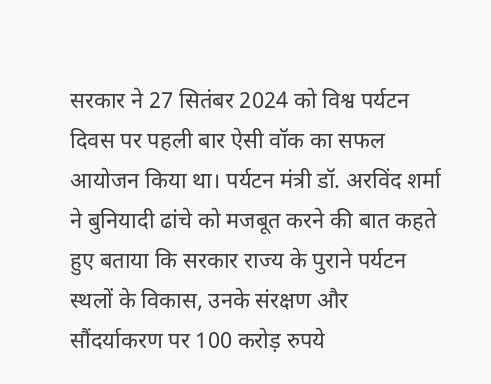सरकार ने 27 सितंबर 2024 को विश्व पर्यटन दिवस पर पहली बार ऐसी वॉक का सफल आयोजन किया था। पर्यटन मंत्री डॉ. अरविंद शर्मा ने बुनियादी ढांचे को मजबूत करने की बात कहते हुए बताया कि सरकार राज्य के पुराने पर्यटन स्थलों के विकास, उनके संरक्षण और सौंदर्याकरण पर 100 करोड़ रुपये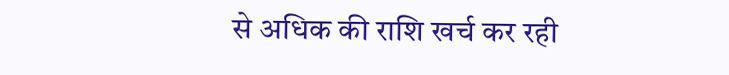से अधिक की राशि खर्च कर रही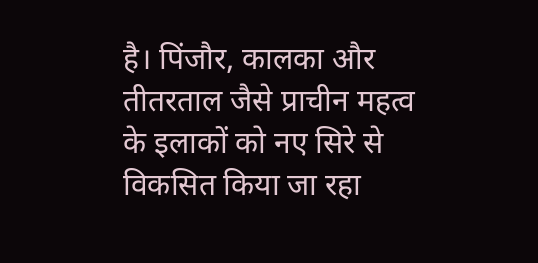है। पिंजौर, कालका और तीतरताल जैसे प्राचीन महत्व के इलाकों को नए सिरे से विकसित किया जा रहा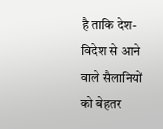है ताकि देश-विदेश से आने वाले सैलानियों को बेहतर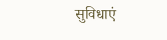सुविधाएं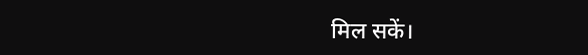मिल सकें।